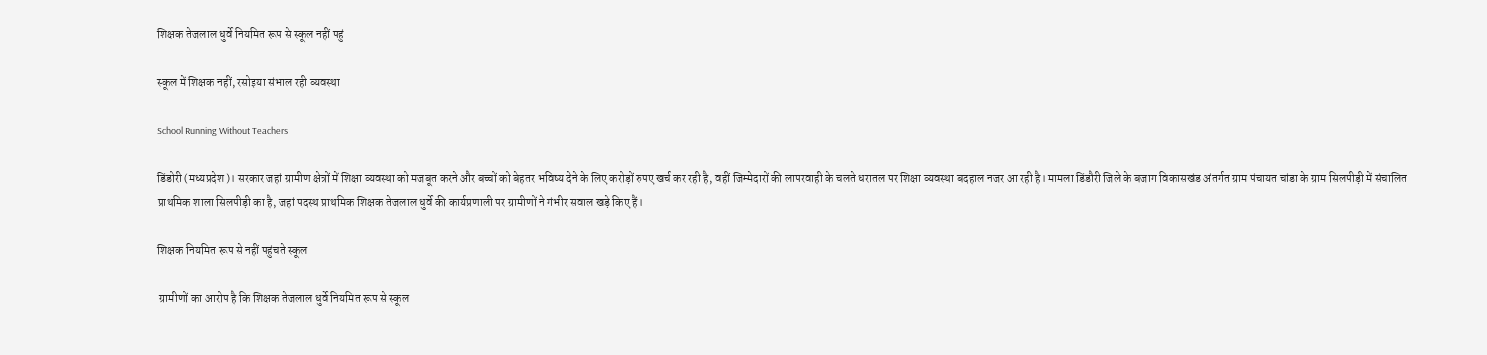शिक्षक तेजलाल धुर्वे नियमित रूप से स्कूल नहीं पहुं

स्कूल में शिक्षक नहीं, रसोइया संभाल रही व्यवस्था

School Running Without Teachers

डिंडोरी (मध्यप्रदेश)। सरकार जहां ग्रामीण क्षेत्रों में शिक्षा व्यवस्था को मजबूत करने और बच्चों को बेहतर भविष्य देने के लिए करोड़ों रुपए खर्च कर रही है, वहीं जिम्मेदारों की लापरवाही के चलते धरातल पर शिक्षा व्यवस्था बदहाल नजर आ रही है। मामला डिंडौरी जिले के बजाग विकासखंड अंतर्गत ग्राम पंचायत चांडा के ग्राम सिलपीड़ी में संचालित प्राथमिक शाला सिलपीड़ी का है, जहां पदस्थ प्राथमिक शिक्षक तेजलाल धुर्वे की कार्यप्रणाली पर ग्रामीणों ने गंभीर सवाल खड़े किए हैं।

शिक्षक नियमित रूप से नहीं पहुंचते स्कूल

 ग्रामीणों का आरोप है कि शिक्षक तेजलाल धुर्वे नियमित रूप से स्कूल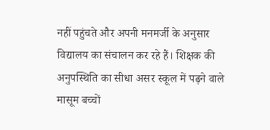नहीं पहुंचते और अपनी मनमर्जी के अनुसार विद्यालय का संचालन कर रहे हैं। शिक्षक की अनुपस्थिति का सीधा असर स्कूल में पढ़ने वाले मासूम बच्चों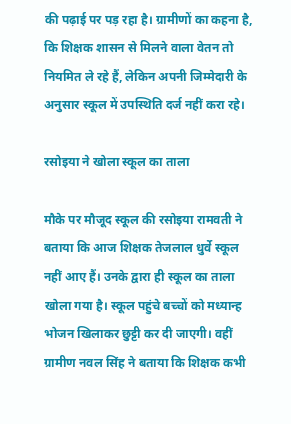की पढ़ाई पर पड़ रहा है। ग्रामीणों का कहना है, कि शिक्षक शासन से मिलने वाला वेतन तो नियमित ले रहे हैं, लेकिन अपनी जिम्मेदारी के अनुसार स्कूल में उपस्थिति दर्ज नहीं करा रहे।

रसोइया ने खोला स्कूल का ताला

मौके पर मौजूद स्कूल की रसोइया रामवती ने बताया कि आज शिक्षक तेजलाल धुर्वे स्कूल नहीं आए हैं। उनके द्वारा ही स्कूल का ताला खोला गया है। स्कूल पहुंचे बच्चों को मध्यान्ह भोजन खिलाकर छुट्टी कर दी जाएगी। वहीं ग्रामीण नवल सिंह ने बताया कि शिक्षक कभी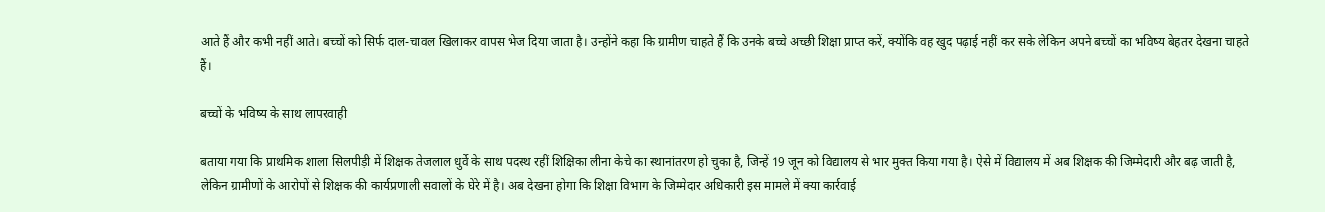आते हैं और कभी नहीं आते। बच्चों को सिर्फ दाल-चावल खिलाकर वापस भेज दिया जाता है। उन्होंने कहा कि ग्रामीण चाहते हैं कि उनके बच्चे अच्छी शिक्षा प्राप्त करें, क्योंकि वह खुद पढ़ाई नहीं कर सके लेकिन अपने बच्चों का भविष्य बेहतर देखना चाहते हैं।

बच्चों के भविष्य के साथ लापरवाही

बताया गया कि प्राथमिक शाला सिलपीड़ी में शिक्षक तेजलाल धुर्वे के साथ पदस्थ रहीं शिक्षिका लीना केचे का स्थानांतरण हो चुका है, जिन्हें 19 जून को विद्यालय से भार मुक्त किया गया है। ऐसे में विद्यालय में अब शिक्षक की जिम्मेदारी और बढ़ जाती है, लेकिन ग्रामीणों के आरोपों से शिक्षक की कार्यप्रणाली सवालों के घेरे में है। अब देखना होगा कि शिक्षा विभाग के जिम्मेदार अधिकारी इस मामले में क्या कार्रवाई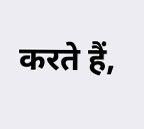करते हैं,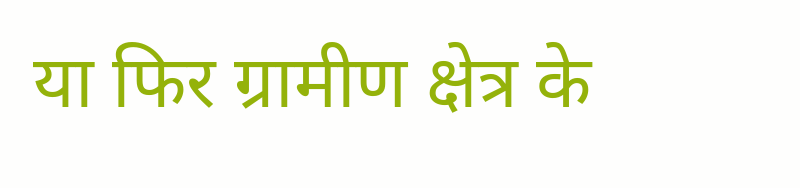या फिर ग्रामीण क्षेत्र के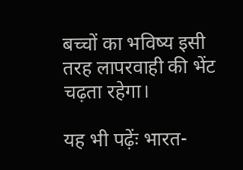बच्चों का भविष्य इसी तरह लापरवाही की भेंट चढ़ता रहेगा।

यह भी पढ़ेंः भारत-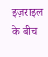इज़राइल के बीच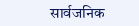सार्वजनिक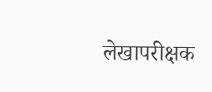लेखापरीक्षक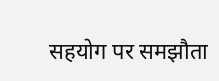सहयोग पर समझौता